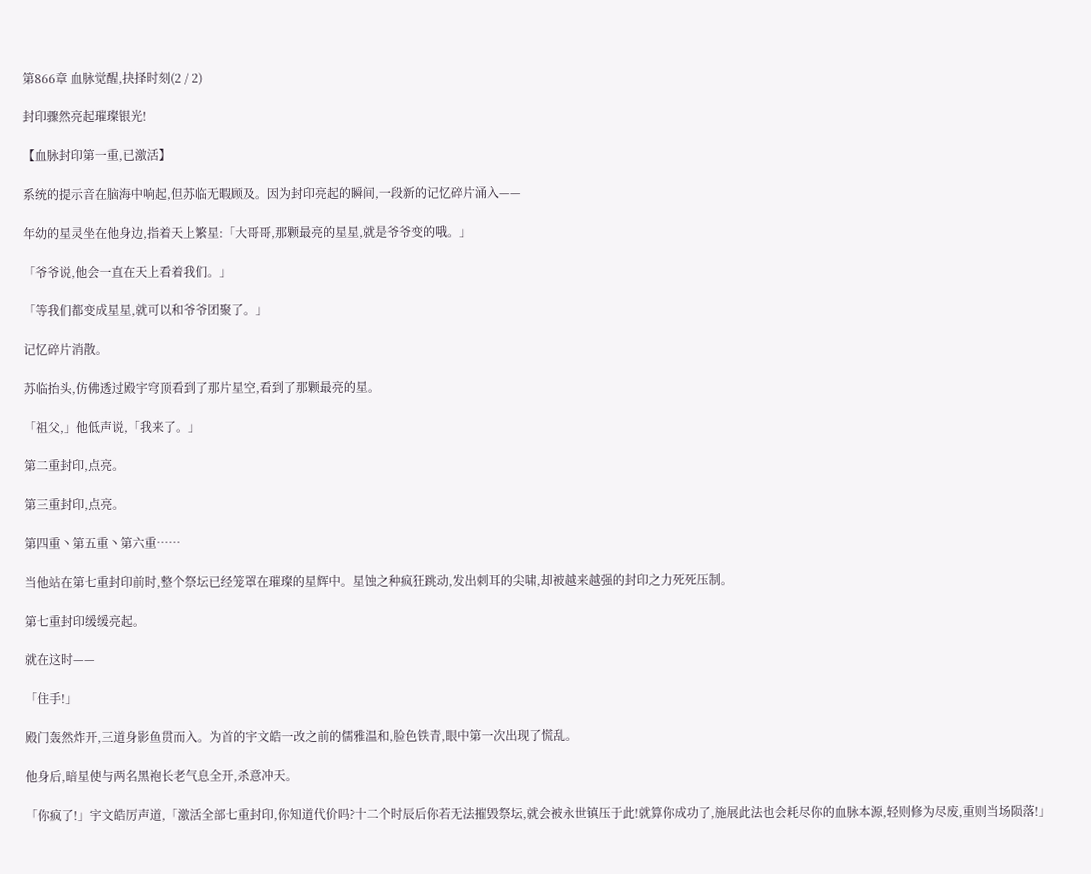第866章 血脉觉醒,抉择时刻(2 / 2)

封印骤然亮起璀璨银光!

【血脉封印第一重,已激活】

系统的提示音在脑海中响起,但苏临无暇顾及。因为封印亮起的瞬间,一段新的记忆碎片涌入——

年幼的星灵坐在他身边,指着天上繁星:「大哥哥,那颗最亮的星星,就是爷爷变的哦。」

「爷爷说,他会一直在天上看着我们。」

「等我们都变成星星,就可以和爷爷团聚了。」

记忆碎片消散。

苏临抬头,仿佛透过殿宇穹顶看到了那片星空,看到了那颗最亮的星。

「祖父,」他低声说,「我来了。」

第二重封印,点亮。

第三重封印,点亮。

第四重丶第五重丶第六重……

当他站在第七重封印前时,整个祭坛已经笼罩在璀璨的星辉中。星蚀之种疯狂跳动,发出刺耳的尖啸,却被越来越强的封印之力死死压制。

第七重封印缓缓亮起。

就在这时——

「住手!」

殿门轰然炸开,三道身影鱼贯而入。为首的宇文皓一改之前的儒雅温和,脸色铁青,眼中第一次出现了慌乱。

他身后,暗星使与两名黑袍长老气息全开,杀意冲天。

「你疯了!」宇文皓厉声道,「激活全部七重封印,你知道代价吗?十二个时辰后你若无法摧毁祭坛,就会被永世镇压于此!就算你成功了,施展此法也会耗尽你的血脉本源,轻则修为尽废,重则当场陨落!」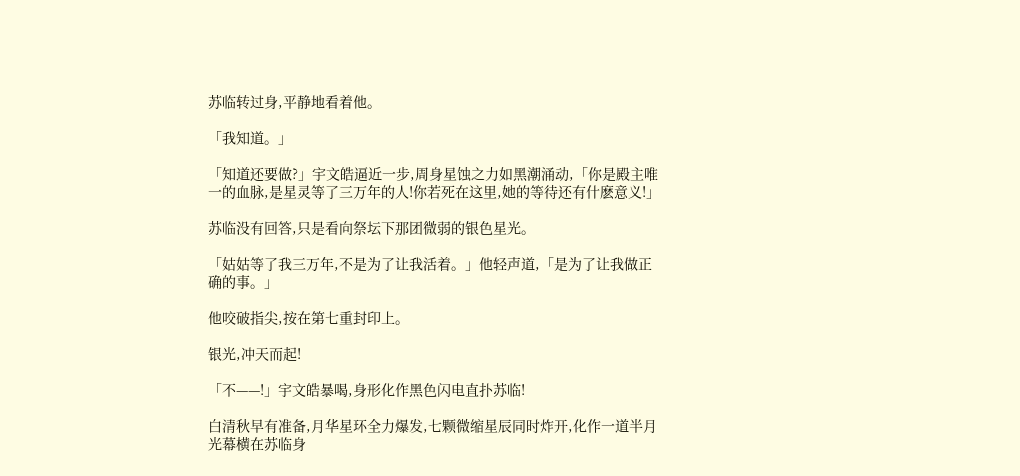苏临转过身,平静地看着他。

「我知道。」

「知道还要做?」宇文皓逼近一步,周身星蚀之力如黑潮涌动,「你是殿主唯一的血脉,是星灵等了三万年的人!你若死在这里,她的等待还有什麽意义!」

苏临没有回答,只是看向祭坛下那团微弱的银色星光。

「姑姑等了我三万年,不是为了让我活着。」他轻声道,「是为了让我做正确的事。」

他咬破指尖,按在第七重封印上。

银光,冲天而起!

「不——!」宇文皓暴喝,身形化作黑色闪电直扑苏临!

白清秋早有准备,月华星环全力爆发,七颗微缩星辰同时炸开,化作一道半月光幕横在苏临身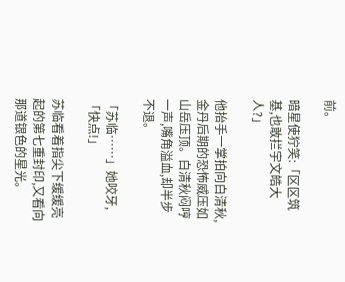前。

暗星使狞笑:「区区筑基,也敢拦宇文皓大人?」

他抬手一掌拍向白清秋,金丹后期的恐怖威压如山岳压顶。白清秋闷哼一声,嘴角溢血,却半步不退。

「苏临……」她咬牙,「快点!」

苏临看着指尖下缓缓亮起的第七重封印,又看向那道银色的星光。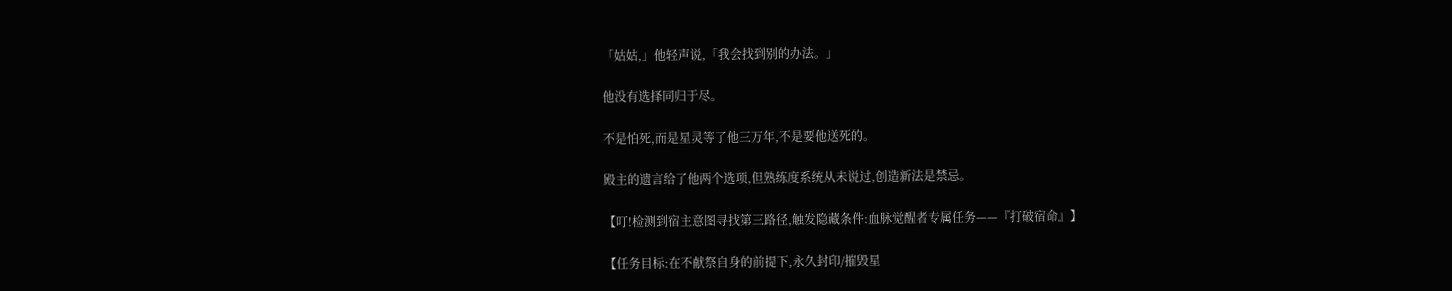「姑姑,」他轻声说,「我会找到别的办法。」

他没有选择同归于尽。

不是怕死,而是星灵等了他三万年,不是要他送死的。

殿主的遗言给了他两个选项,但熟练度系统从未说过,创造新法是禁忌。

【叮!检测到宿主意图寻找第三路径,触发隐藏条件:血脉觉醒者专属任务——『打破宿命』】

【任务目标:在不献祭自身的前提下,永久封印/摧毁星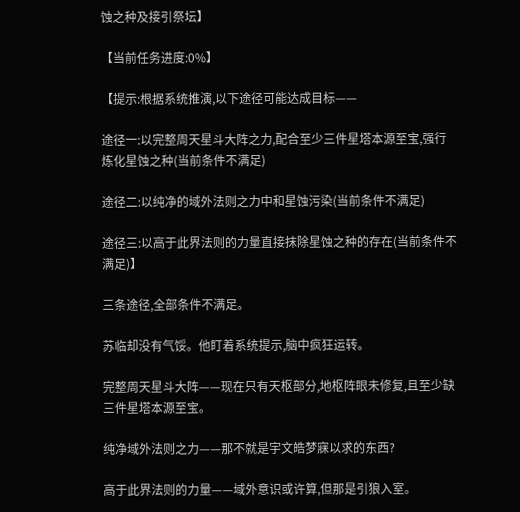蚀之种及接引祭坛】

【当前任务进度:0%】

【提示:根据系统推演,以下途径可能达成目标——

途径一:以完整周天星斗大阵之力,配合至少三件星塔本源至宝,强行炼化星蚀之种(当前条件不满足)

途径二:以纯净的域外法则之力中和星蚀污染(当前条件不满足)

途径三:以高于此界法则的力量直接抹除星蚀之种的存在(当前条件不满足)】

三条途径,全部条件不满足。

苏临却没有气馁。他盯着系统提示,脑中疯狂运转。

完整周天星斗大阵——现在只有天枢部分,地枢阵眼未修复,且至少缺三件星塔本源至宝。

纯净域外法则之力——那不就是宇文皓梦寐以求的东西?

高于此界法则的力量——域外意识或许算,但那是引狼入室。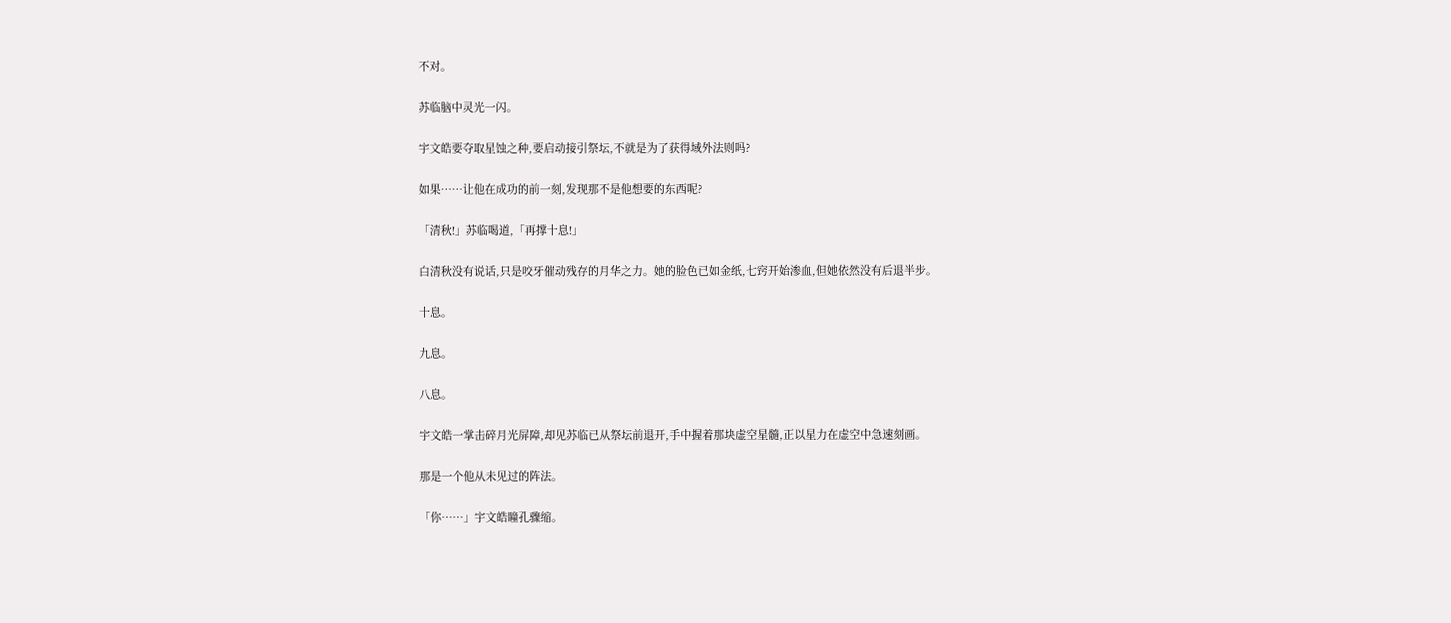不对。

苏临脑中灵光一闪。

宇文皓要夺取星蚀之种,要启动接引祭坛,不就是为了获得域外法则吗?

如果……让他在成功的前一刻,发现那不是他想要的东西呢?

「清秋!」苏临喝道,「再撑十息!」

白清秋没有说话,只是咬牙催动残存的月华之力。她的脸色已如金纸,七窍开始渗血,但她依然没有后退半步。

十息。

九息。

八息。

宇文皓一掌击碎月光屏障,却见苏临已从祭坛前退开,手中握着那块虚空星髓,正以星力在虚空中急速刻画。

那是一个他从未见过的阵法。

「你……」宇文皓瞳孔骤缩。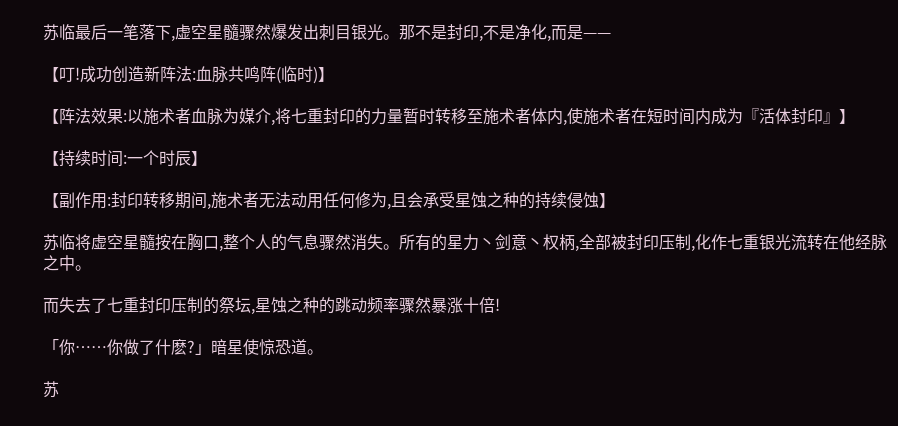苏临最后一笔落下,虚空星髓骤然爆发出刺目银光。那不是封印,不是净化,而是——

【叮!成功创造新阵法:血脉共鸣阵(临时)】

【阵法效果:以施术者血脉为媒介,将七重封印的力量暂时转移至施术者体内,使施术者在短时间内成为『活体封印』】

【持续时间:一个时辰】

【副作用:封印转移期间,施术者无法动用任何修为,且会承受星蚀之种的持续侵蚀】

苏临将虚空星髓按在胸口,整个人的气息骤然消失。所有的星力丶剑意丶权柄,全部被封印压制,化作七重银光流转在他经脉之中。

而失去了七重封印压制的祭坛,星蚀之种的跳动频率骤然暴涨十倍!

「你……你做了什麽?」暗星使惊恐道。

苏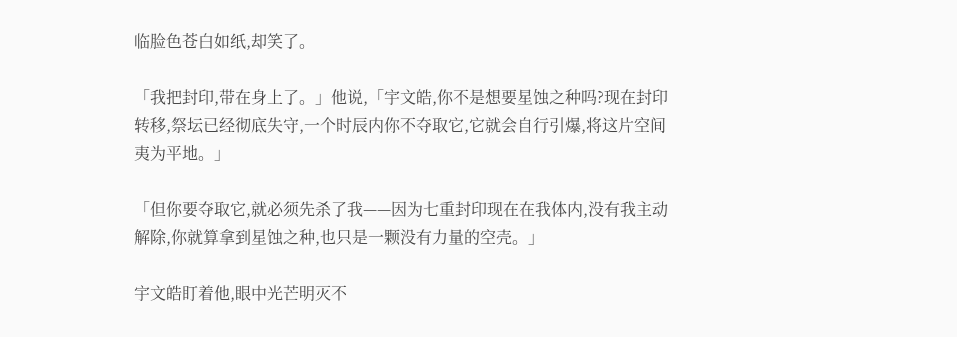临脸色苍白如纸,却笑了。

「我把封印,带在身上了。」他说,「宇文皓,你不是想要星蚀之种吗?现在封印转移,祭坛已经彻底失守,一个时辰内你不夺取它,它就会自行引爆,将这片空间夷为平地。」

「但你要夺取它,就必须先杀了我——因为七重封印现在在我体内,没有我主动解除,你就算拿到星蚀之种,也只是一颗没有力量的空壳。」

宇文皓盯着他,眼中光芒明灭不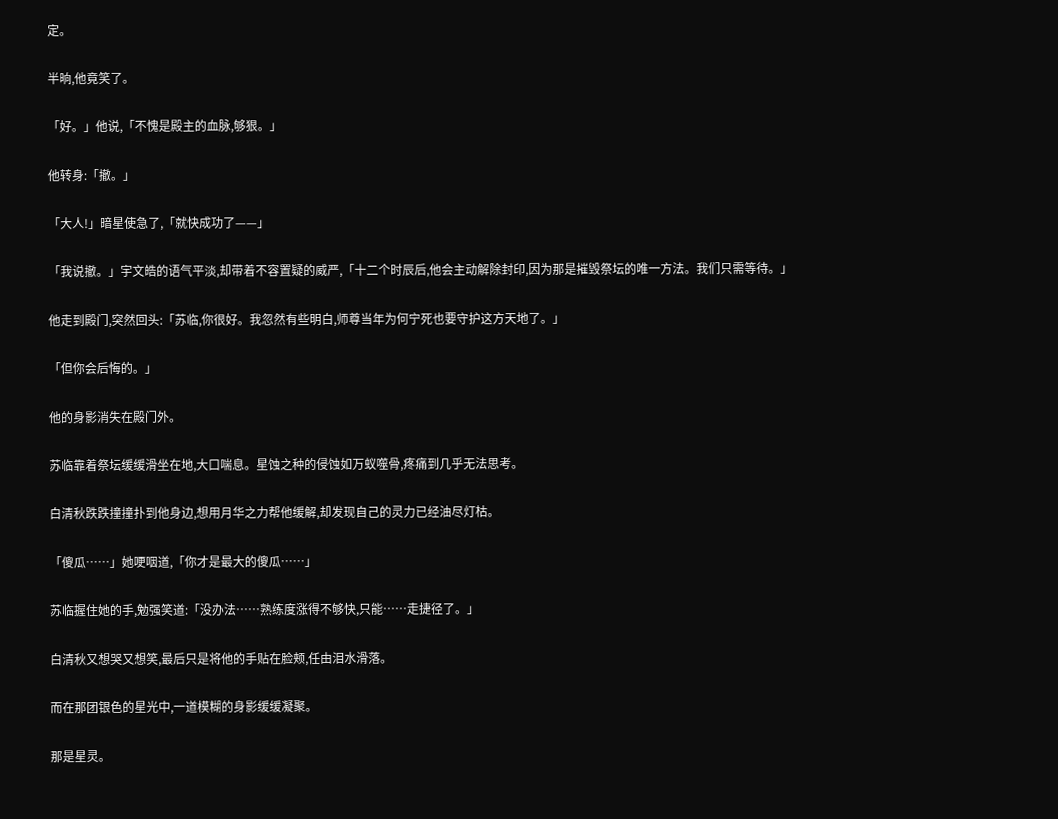定。

半晌,他竟笑了。

「好。」他说,「不愧是殿主的血脉,够狠。」

他转身:「撤。」

「大人!」暗星使急了,「就快成功了——」

「我说撤。」宇文皓的语气平淡,却带着不容置疑的威严,「十二个时辰后,他会主动解除封印,因为那是摧毁祭坛的唯一方法。我们只需等待。」

他走到殿门,突然回头:「苏临,你很好。我忽然有些明白,师尊当年为何宁死也要守护这方天地了。」

「但你会后悔的。」

他的身影消失在殿门外。

苏临靠着祭坛缓缓滑坐在地,大口喘息。星蚀之种的侵蚀如万蚁噬骨,疼痛到几乎无法思考。

白清秋跌跌撞撞扑到他身边,想用月华之力帮他缓解,却发现自己的灵力已经油尽灯枯。

「傻瓜……」她哽咽道,「你才是最大的傻瓜……」

苏临握住她的手,勉强笑道:「没办法……熟练度涨得不够快,只能……走捷径了。」

白清秋又想哭又想笑,最后只是将他的手贴在脸颊,任由泪水滑落。

而在那团银色的星光中,一道模糊的身影缓缓凝聚。

那是星灵。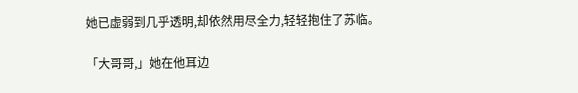她已虚弱到几乎透明,却依然用尽全力,轻轻抱住了苏临。

「大哥哥,」她在他耳边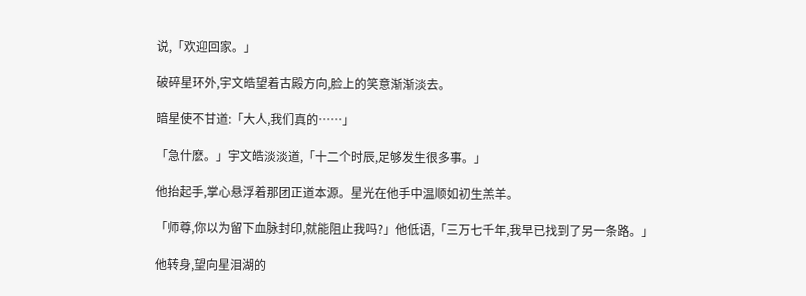说,「欢迎回家。」

破碎星环外,宇文皓望着古殿方向,脸上的笑意渐渐淡去。

暗星使不甘道:「大人,我们真的……」

「急什麽。」宇文皓淡淡道,「十二个时辰,足够发生很多事。」

他抬起手,掌心悬浮着那团正道本源。星光在他手中温顺如初生羔羊。

「师尊,你以为留下血脉封印,就能阻止我吗?」他低语,「三万七千年,我早已找到了另一条路。」

他转身,望向星泪湖的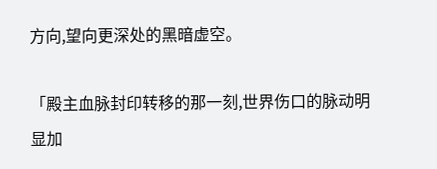方向,望向更深处的黑暗虚空。

「殿主血脉封印转移的那一刻,世界伤口的脉动明显加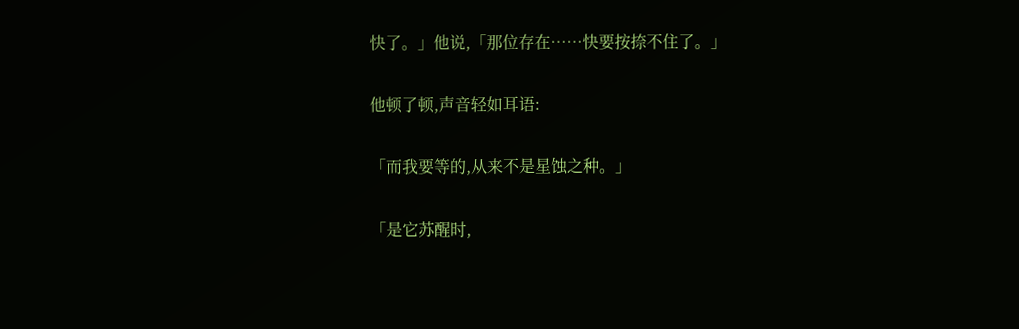快了。」他说,「那位存在……快要按捺不住了。」

他顿了顿,声音轻如耳语:

「而我要等的,从来不是星蚀之种。」

「是它苏醒时,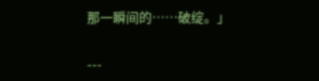那一瞬间的……破绽。」

---